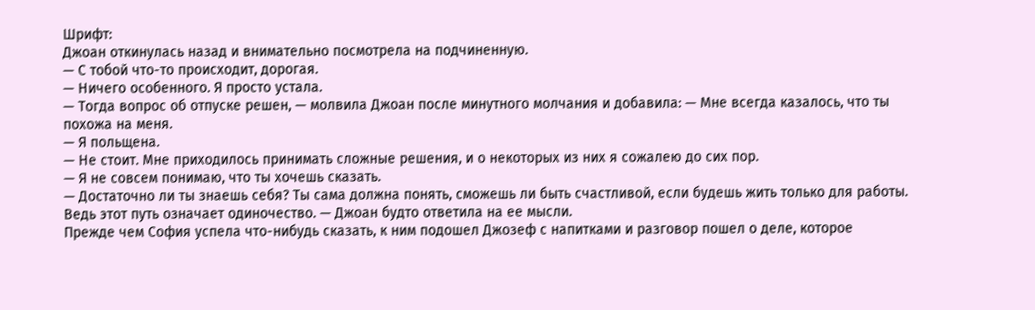Шрифт:
Джоан откинулась назад и внимательно посмотрела на подчиненную.
— С тобой что-то происходит, дорогая.
— Ничего особенного. Я просто устала.
— Тогда вопрос об отпуске решен, — молвила Джоан после минутного молчания и добавила: — Мне всегда казалось, что ты похожа на меня.
— Я польщена.
— Не стоит. Мне приходилось принимать сложные решения, и о некоторых из них я сожалею до сих пор.
— Я не совсем понимаю, что ты хочешь сказать.
— Достаточно ли ты знаешь себя? Ты сама должна понять, сможешь ли быть счастливой, если будешь жить только для работы. Ведь этот путь означает одиночество. — Джоан будто ответила на ее мысли.
Прежде чем София успела что-нибудь сказать, к ним подошел Джозеф с напитками и разговор пошел о деле, которое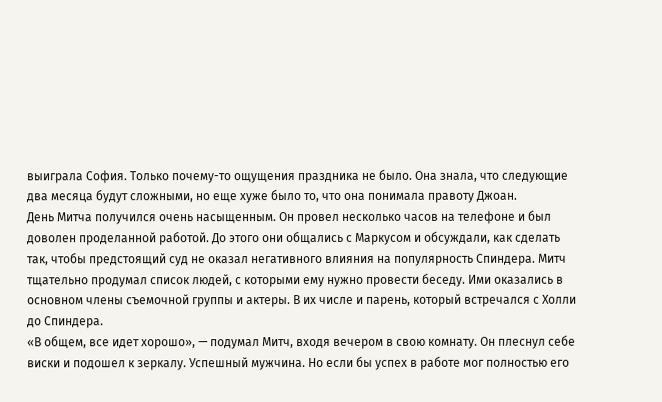выиграла София. Только почему-то ощущения праздника не было. Она знала, что следующие два месяца будут сложными, но еще хуже было то, что она понимала правоту Джоан.
День Митча получился очень насыщенным. Он провел несколько часов на телефоне и был доволен проделанной работой. До этого они общались с Маркусом и обсуждали, как сделать так, чтобы предстоящий суд не оказал негативного влияния на популярность Спиндера. Митч тщательно продумал список людей, с которыми ему нужно провести беседу. Ими оказались в основном члены съемочной группы и актеры. В их числе и парень, который встречался с Холли до Спиндера.
«В общем, все идет хорошо», — подумал Митч, входя вечером в свою комнату. Он плеснул себе виски и подошел к зеркалу. Успешный мужчина. Но если бы успех в работе мог полностью его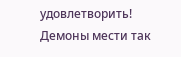удовлетворить! Демоны мести так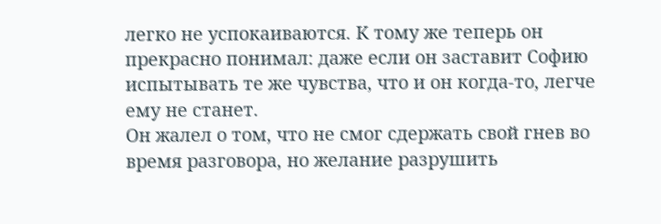легко не успокаиваются. К тому же теперь он прекрасно понимал: даже если он заставит Софию испытывать те же чувства, что и он когда-то, легче ему не станет.
Он жалел о том, что не смог сдержать свой гнев во время разговора, но желание разрушить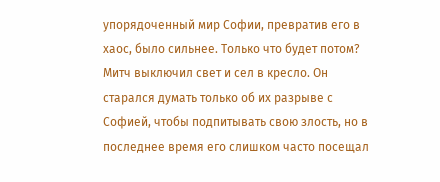упорядоченный мир Софии, превратив его в хаос, было сильнее. Только что будет потом?
Митч выключил свет и сел в кресло. Он старался думать только об их разрыве с Софией, чтобы подпитывать свою злость, но в последнее время его слишком часто посещал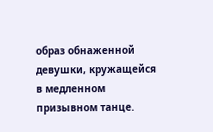образ обнаженной девушки, кружащейся в медленном призывном танце.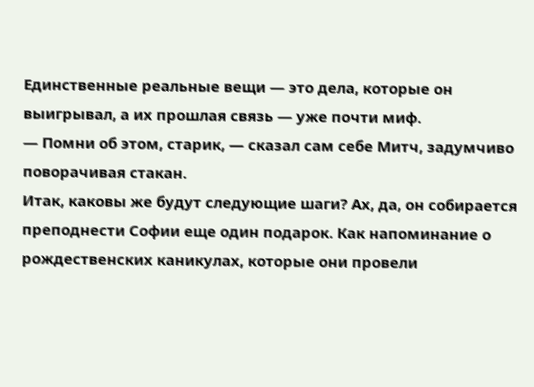Единственные реальные вещи — это дела, которые он выигрывал, а их прошлая связь — уже почти миф.
— Помни об этом, старик, — сказал сам себе Митч, задумчиво поворачивая стакан.
Итак, каковы же будут следующие шаги? Ах, да, он собирается преподнести Софии еще один подарок. Как напоминание о рождественских каникулах, которые они провели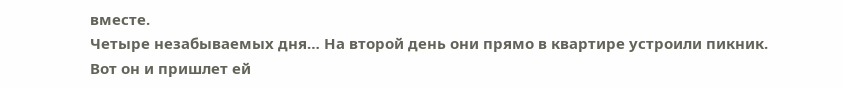вместе.
Четыре незабываемых дня… На второй день они прямо в квартире устроили пикник. Вот он и пришлет ей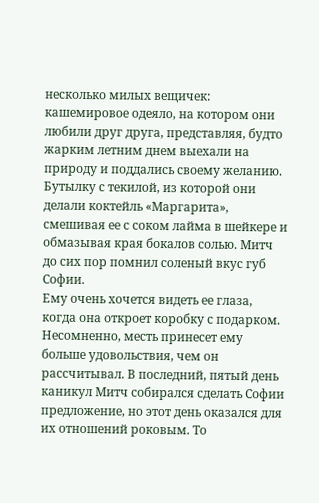несколько милых вещичек: кашемировое одеяло, на котором они любили друг друга, представляя, будто жарким летним днем выехали на природу и поддались своему желанию. Бутылку с текилой, из которой они делали коктейль «Маргарита», смешивая ее с соком лайма в шейкере и обмазывая края бокалов солью. Митч до сих пор помнил соленый вкус губ Софии.
Ему очень хочется видеть ее глаза, когда она откроет коробку с подарком. Несомненно, месть принесет ему больше удовольствия, чем он рассчитывал. В последний, пятый день каникул Митч собирался сделать Софии предложение, но этот день оказался для их отношений роковым. То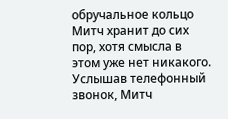обручальное кольцо Митч хранит до сих пор, хотя смысла в этом уже нет никакого.
Услышав телефонный звонок, Митч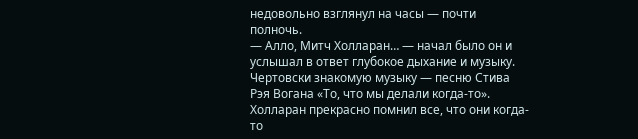недовольно взглянул на часы — почти полночь.
— Алло, Митч Холларан… — начал было он и услышал в ответ глубокое дыхание и музыку. Чертовски знакомую музыку — песню Стива Рэя Вогана «То, что мы делали когда-то». Холларан прекрасно помнил все, что они когда-то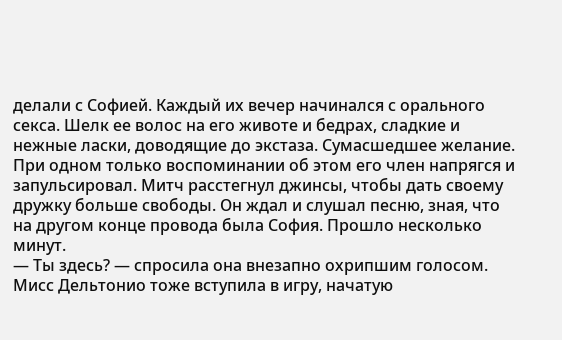делали с Софией. Каждый их вечер начинался с орального секса. Шелк ее волос на его животе и бедрах, сладкие и нежные ласки, доводящие до экстаза. Сумасшедшее желание. При одном только воспоминании об этом его член напрягся и запульсировал. Митч расстегнул джинсы, чтобы дать своему дружку больше свободы. Он ждал и слушал песню, зная, что на другом конце провода была София. Прошло несколько минут.
— Ты здесь? — спросила она внезапно охрипшим голосом. Мисс Дельтонио тоже вступила в игру, начатую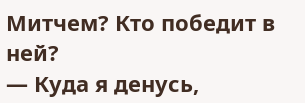Митчем? Кто победит в ней?
— Куда я денусь,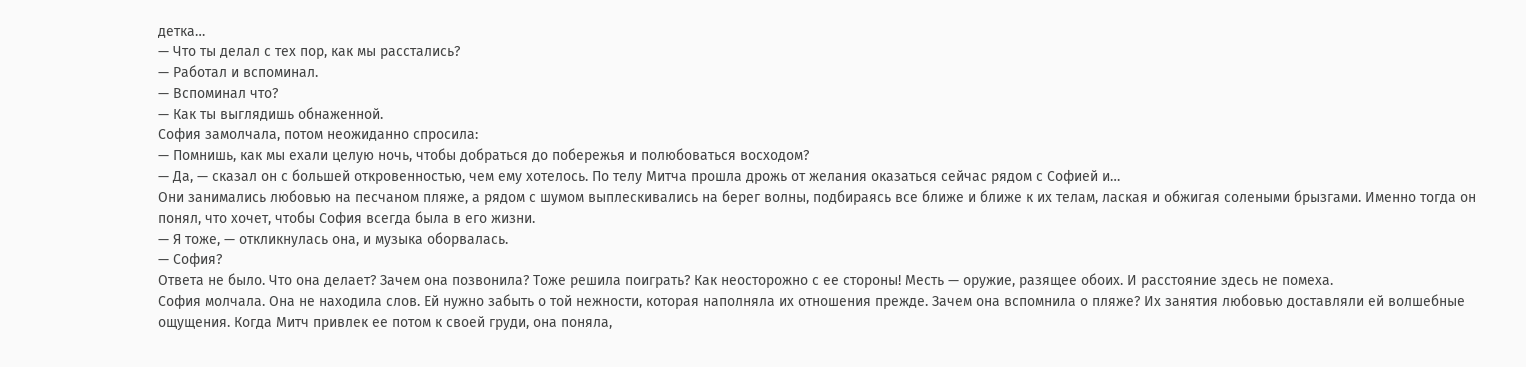детка…
— Что ты делал с тех пор, как мы расстались?
— Работал и вспоминал.
— Вспоминал что?
— Как ты выглядишь обнаженной.
София замолчала, потом неожиданно спросила:
— Помнишь, как мы ехали целую ночь, чтобы добраться до побережья и полюбоваться восходом?
— Да, — сказал он с большей откровенностью, чем ему хотелось. По телу Митча прошла дрожь от желания оказаться сейчас рядом с Софией и…
Они занимались любовью на песчаном пляже, а рядом с шумом выплескивались на берег волны, подбираясь все ближе и ближе к их телам, лаская и обжигая солеными брызгами. Именно тогда он понял, что хочет, чтобы София всегда была в его жизни.
— Я тоже, — откликнулась она, и музыка оборвалась.
— София?
Ответа не было. Что она делает? Зачем она позвонила? Тоже решила поиграть? Как неосторожно с ее стороны! Месть — оружие, разящее обоих. И расстояние здесь не помеха.
София молчала. Она не находила слов. Ей нужно забыть о той нежности, которая наполняла их отношения прежде. Зачем она вспомнила о пляже? Их занятия любовью доставляли ей волшебные ощущения. Когда Митч привлек ее потом к своей груди, она поняла,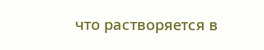что растворяется в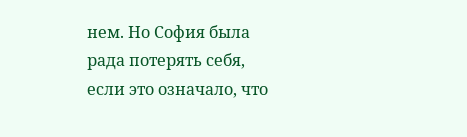нем. Но София была рада потерять себя, если это означало, что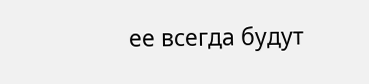ее всегда будут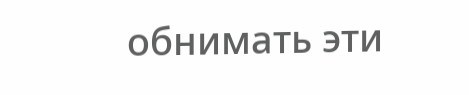обнимать эти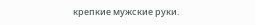крепкие мужские руки.